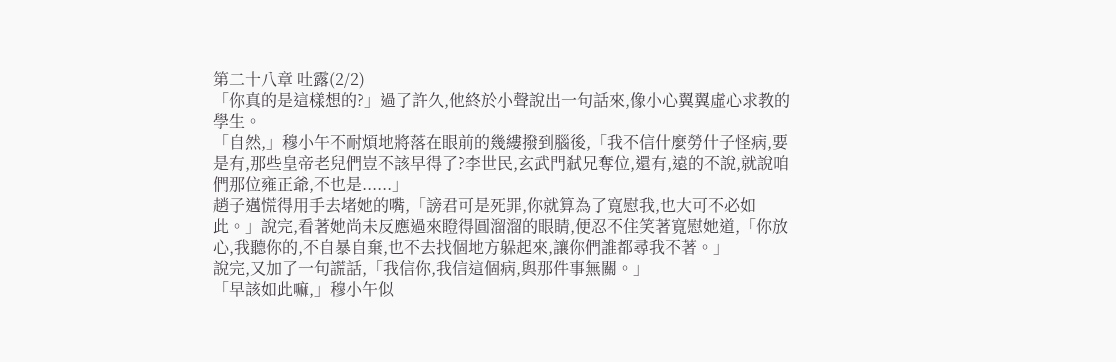第二十八章 吐露(2/2)
「你真的是這樣想的?」過了許久,他終於小聲說出一句話來,像小心翼翼虛心求教的學生。
「自然,」穆小午不耐煩地將落在眼前的幾縷撥到腦後,「我不信什麼勞什子怪病,要是有,那些皇帝老兒們豈不該早得了?李世民,玄武門弒兄奪位,還有,遠的不說,就說咱們那位雍正爺,不也是......」
趙子邁慌得用手去堵她的嘴,「謗君可是死罪,你就算為了寬慰我,也大可不必如此。」說完,看著她尚未反應過來瞪得圓溜溜的眼睛,便忍不住笑著寬慰她道,「你放心,我聽你的,不自暴自棄,也不去找個地方躲起來,讓你們誰都尋我不著。」
說完,又加了一句謊話,「我信你,我信這個病,與那件事無關。」
「早該如此嘛,」穆小午似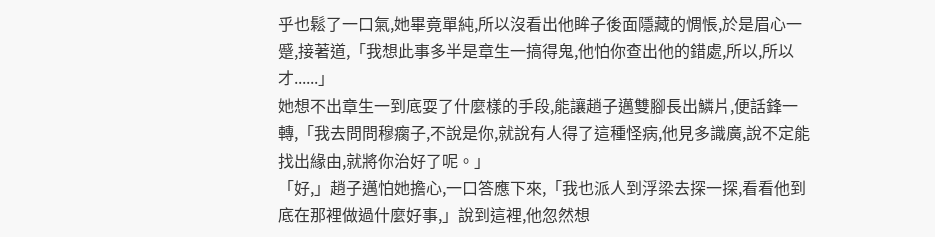乎也鬆了一口氣,她畢竟單純,所以沒看出他眸子後面隱藏的惆悵,於是眉心一蹙,接著道,「我想此事多半是章生一搞得鬼,他怕你查出他的錯處,所以,所以才......」
她想不出章生一到底耍了什麼樣的手段,能讓趙子邁雙腳長出鱗片,便話鋒一轉,「我去問問穆瘸子,不說是你,就說有人得了這種怪病,他見多識廣,說不定能找出緣由,就將你治好了呢。」
「好,」趙子邁怕她擔心,一口答應下來,「我也派人到浮梁去探一探,看看他到底在那裡做過什麼好事,」說到這裡,他忽然想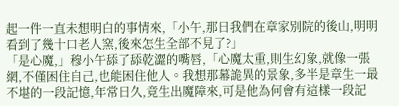起一件一直未想明白的事情來,「小午,那日我們在章家別院的後山,明明看到了幾十口老人窯,後來怎生全部不見了?」
「是心魔,」穆小午舔了舔乾澀的嘴唇,「心魔太重,則生幻象,就像一張網,不僅困住自己,也能困住他人。我想那幕詭異的景象,多半是章生一最不堪的一段記憶,年常日久,竟生出魔障來,可是他為何會有這樣一段記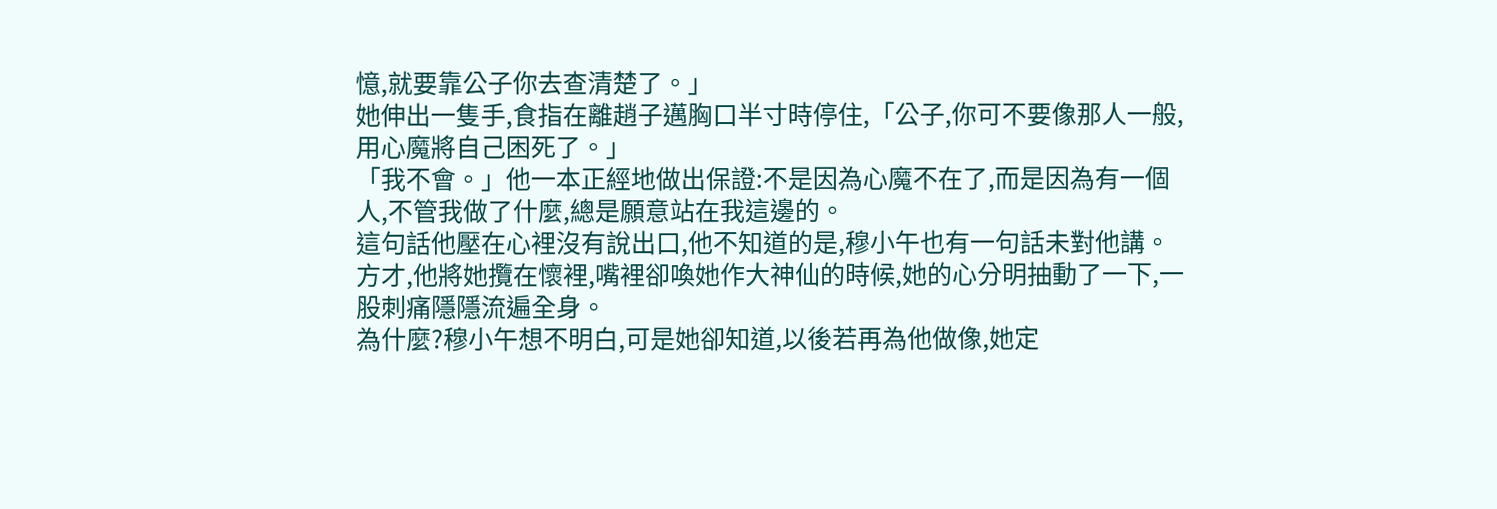憶,就要靠公子你去查清楚了。」
她伸出一隻手,食指在離趙子邁胸口半寸時停住,「公子,你可不要像那人一般,用心魔將自己困死了。」
「我不會。」他一本正經地做出保證:不是因為心魔不在了,而是因為有一個人,不管我做了什麼,總是願意站在我這邊的。
這句話他壓在心裡沒有說出口,他不知道的是,穆小午也有一句話未對他講。方才,他將她攬在懷裡,嘴裡卻喚她作大神仙的時候,她的心分明抽動了一下,一股刺痛隱隱流遍全身。
為什麼?穆小午想不明白,可是她卻知道,以後若再為他做像,她定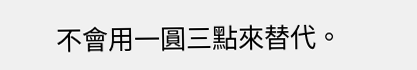不會用一圓三點來替代。